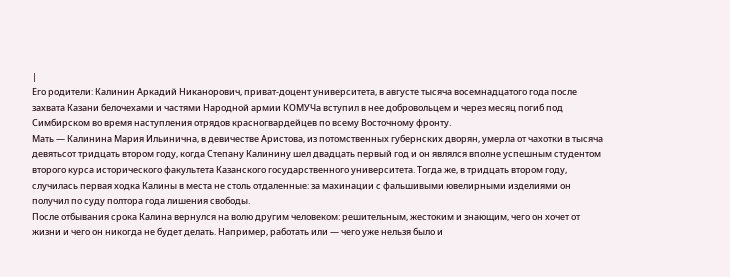|
Его родители: Калинин Аркадий Никанорович, приват-доцент университета, в августе тысяча восемнадцатого года после захвата Казани белочехами и частями Народной армии КОМУЧа вступил в нее добровольцем и через месяц погиб под Симбирском во время наступления отрядов красногвардейцев по всему Восточному фронту.
Мать — Калинина Мария Ильинична, в девичестве Аристова, из потомственных губернских дворян, умерла от чахотки в тысяча девятьсот тридцать втором году, когда Степану Калинину шел двадцать первый год и он являлся вполне успешным студентом второго курса исторического факультета Казанского государственного университета. Тогда же, в тридцать втором году, случилась первая ходка Калины в места не столь отдаленные: за махинации с фальшивыми ювелирными изделиями он получил по суду полтора года лишения свободы.
После отбывания срока Калина вернулся на волю другим человеком: решительным, жестоким и знающим, чего он хочет от жизни и чего он никогда не будет делать. Например, работать или — чего уже нельзя было и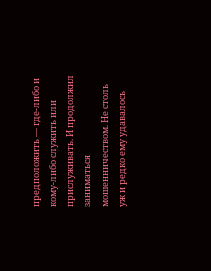предположить — где-либо и кому-либо служить или прислуживать. И продолжил заниматься мошенничеством. Не столь уж и редко ему удавалось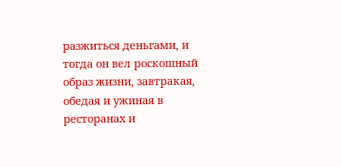разжиться деньгами, и тогда он вел роскошный образ жизни, завтракая, обедая и ужиная в ресторанах и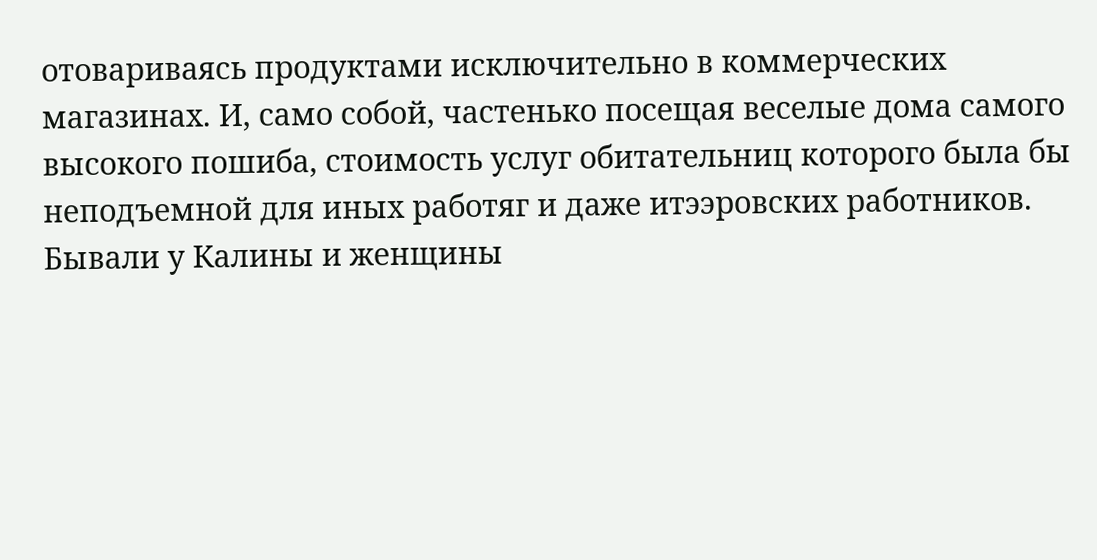отовариваясь продуктами исключительно в коммерческих магазинах. И, само собой, частенько посещая веселые дома самого высокого пошиба, стоимость услуг обитательниц которого была бы неподъемной для иных работяг и даже итээровских работников. Бывали у Калины и женщины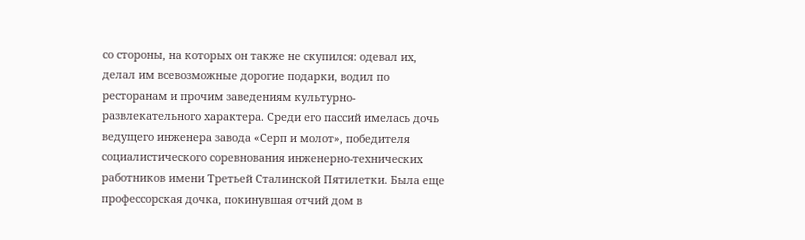со стороны, на которых он также не скупился: одевал их, делал им всевозможные дорогие подарки, водил по ресторанам и прочим заведениям культурно-развлекательного характера. Среди его пассий имелась дочь ведущего инженера завода «Серп и молот», победителя социалистического соревнования инженерно-технических работников имени Третьей Сталинской Пятилетки. Была еще профессорская дочка, покинувшая отчий дом в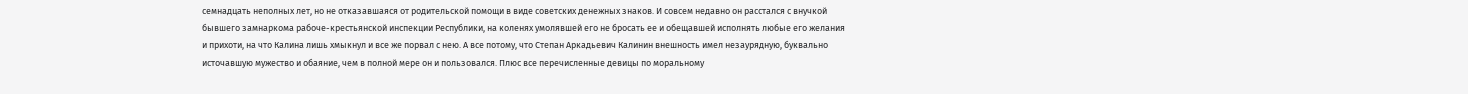семнадцать неполных лет, но не отказавшаяся от родительской помощи в виде советских денежных знаков. И совсем недавно он расстался с внучкой бывшего замнаркома рабоче-крестьянской инспекции Республики, на коленях умолявшей его не бросать ее и обещавшей исполнять любые его желания и прихоти, на что Калина лишь хмыкнул и все же порвал с нею. А все потому, что Степан Аркадьевич Калинин внешность имел незаурядную, буквально источавшую мужество и обаяние, чем в полной мере он и пользовался. Плюс все перечисленные девицы по моральному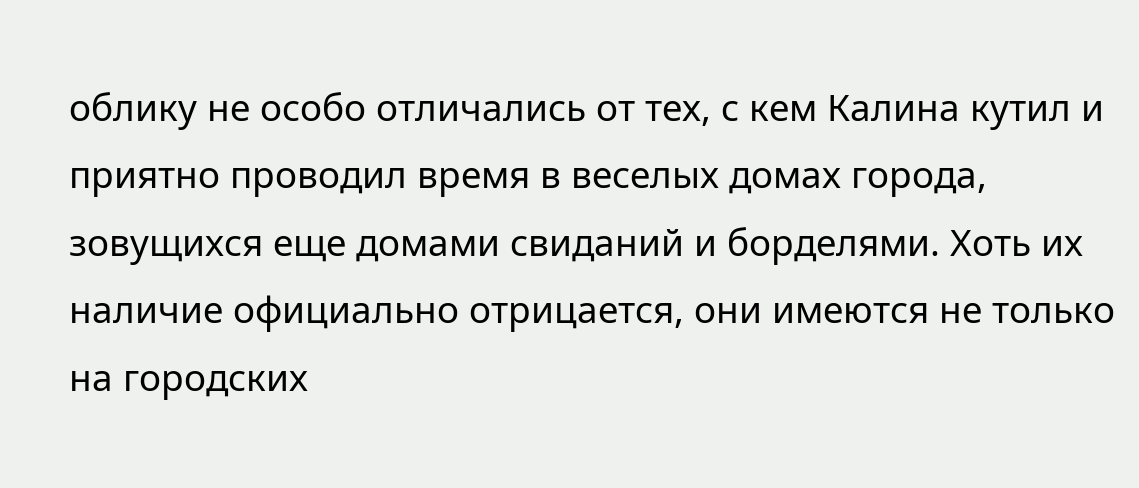облику не особо отличались от тех, с кем Калина кутил и приятно проводил время в веселых домах города, зовущихся еще домами свиданий и борделями. Хоть их наличие официально отрицается, они имеются не только на городских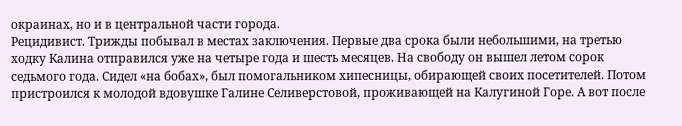окраинах, но и в центральной части города.
Рецидивист. Трижды побывал в местах заключения. Первые два срока были небольшими, на третью ходку Калина отправился уже на четыре года и шесть месяцев. На свободу он вышел летом сорок седьмого года. Сидел «на бобах», был помогальником хипесницы, обирающей своих посетителей. Потом пристроился к молодой вдовушке Галине Селиверстовой, проживающей на Калугиной Горе. А вот после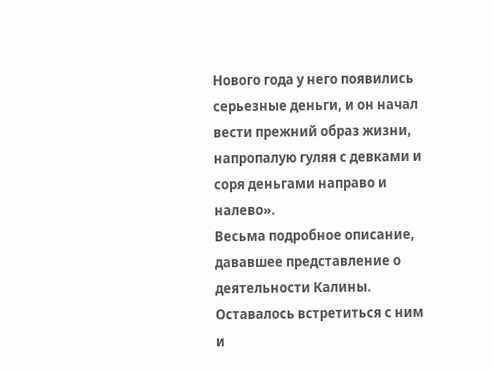Нового года у него появились серьезные деньги, и он начал вести прежний образ жизни, напропалую гуляя с девками и соря деньгами направо и налево».
Весьма подробное описание, дававшее представление о деятельности Калины. Оставалось встретиться с ним и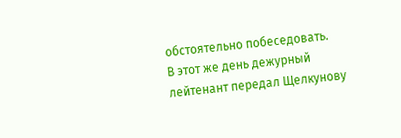обстоятельно побеседовать.
В этот же день дежурный лейтенант передал Щелкунову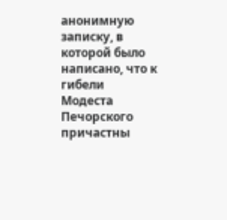анонимную записку, в которой было написано, что к гибели Модеста Печорского причастны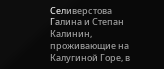Селиверстова Галина и Степан Калинин, проживающие на Калугиной Горе, в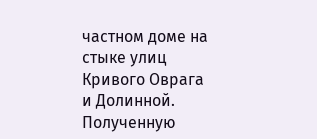частном доме на стыке улиц Кривого Оврага и Долинной.
Полученную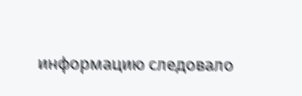информацию следовало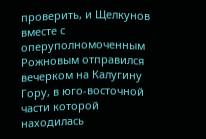проверить, и Щелкунов вместе с оперуполномоченным Рожновым отправился вечерком на Калугину Гору, в юго-восточной части которой находилась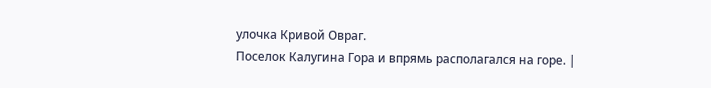улочка Кривой Овраг.
Поселок Калугина Гора и впрямь располагался на горе. |